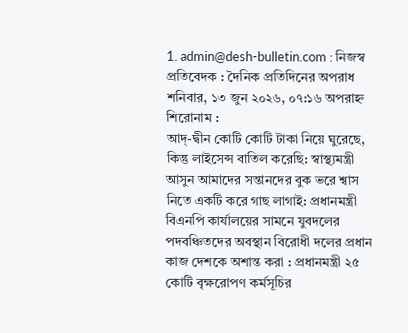1. admin@desh-bulletin.com : নিজস্ব প্রতিবেদক : দৈনিক প্রতিদিনের অপরাধ
শনিবার, ১৩ জুন ২০২৬, ০৭:১৬ অপরাহ্ন
শিরোনাম :
আদ্-দ্বীন কোটি কোটি টাকা নিয়ে ঘুরেছে, কিন্তু লাইসেন্স বাতিল করেছি: স্বাস্থ্যমন্ত্রী আসুন আমাদের সন্তানদের বুক ভরে শ্বাস নিতে একটি করে গাছ লাগাই: প্রধানমন্ত্রী বিএনপি কার্যালয়ের সামনে যুবদলের পদবঞ্চিতদের অবস্থান বিরোধী দলের প্রধান কাজ দেশকে অশান্ত করা : প্রধানমন্ত্রী ২৫ কোটি বৃক্ষরোপণ কর্মসূচির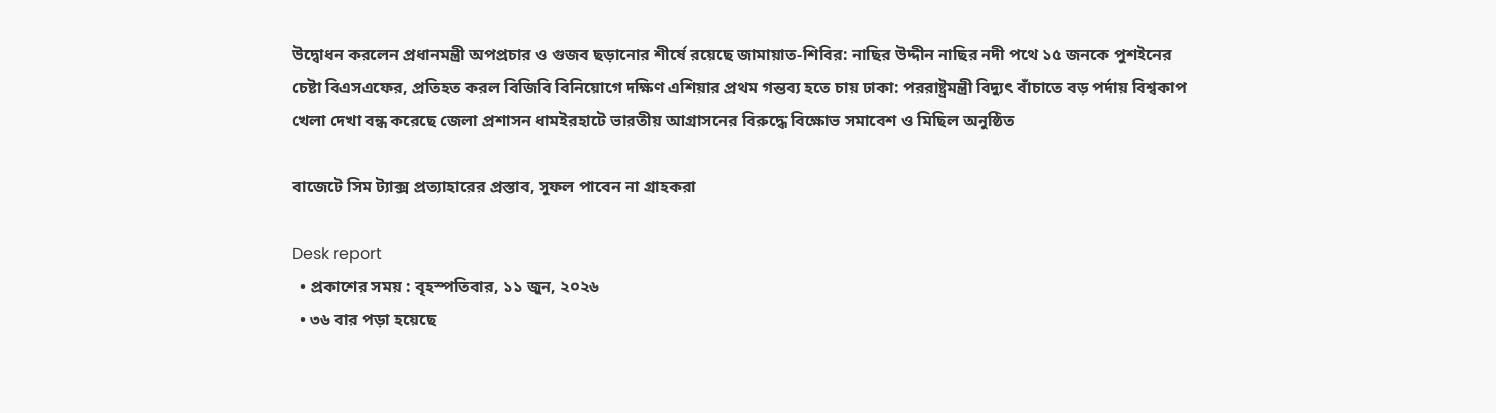উদ্বোধন করলেন প্রধানমন্ত্রী অপপ্রচার ও গুজব ছড়ানোর শীর্ষে রয়েছে জামায়াত-শিবির: নাছির উদ্দীন নাছির নদী পথে ১৫ জনকে পুশইনের চেষ্টা বিএসএফের, প্রতিহত করল বিজিবি বিনিয়োগে দক্ষিণ এশিয়ার প্রথম গন্তব্য হতে চায় ঢাকা: পররাষ্ট্রমন্ত্রী বিদ্যুৎ বাঁচাতে বড় পর্দায় বিশ্বকাপ খেলা দেখা বন্ধ করেছে জেলা প্রশাসন ধামইরহাটে ভারতীয় আগ্রাসনের বিরুদ্ধে বিক্ষোভ সমাবেশ ও মিছিল অনুষ্ঠিত

বাজেটে সিম ট্যাক্স প্রত্যাহারের প্রস্তাব, সুফল পাবেন না গ্রাহকরা

Desk report
  • প্রকাশের সময় : বৃহস্পতিবার, ১১ জুন, ২০২৬
  • ৩৬ বার পড়া হয়েছে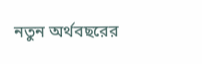নতুন অর্থবছরের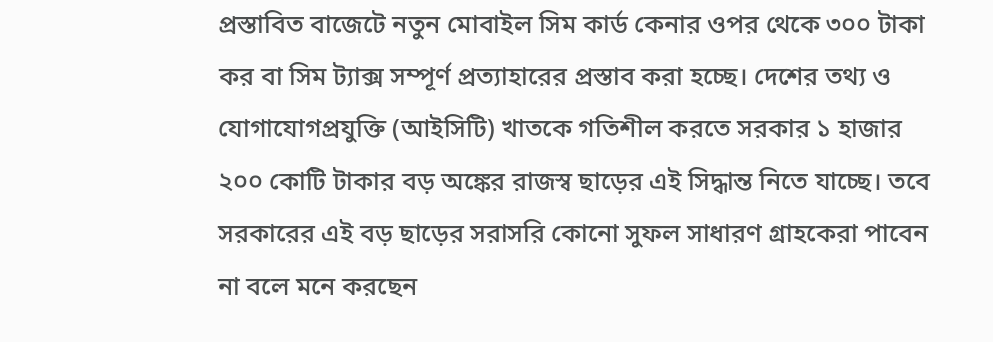প্রস্তাবিত বাজেটে নতুন মোবাইল সিম কার্ড কেনার ওপর থেকে ৩০০ টাকা কর বা সিম ট্যাক্স সম্পূর্ণ প্রত্যাহারের প্রস্তাব করা হচ্ছে। দেশের তথ্য ও যোগাযোগপ্রযুক্তি (আইসিটি) খাতকে গতিশীল করতে সরকার ১ হাজার ২০০ কোটি টাকার বড় অঙ্কের রাজস্ব ছাড়ের এই সিদ্ধান্ত নিতে যাচ্ছে। তবে সরকারের এই বড় ছাড়ের সরাসরি কোনো সুফল সাধারণ গ্রাহকেরা পাবেন না বলে মনে করছেন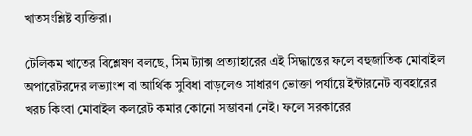খাতসংশ্লিষ্ট ব্যক্তিরা।

টেলিকম খাতের বিশ্লেষণ বলছে, সিম ট্যাক্স প্রত্যাহারের এই সিদ্ধান্তের ফলে বহুজাতিক মোবাইল অপারেটরদের লভ্যাংশ বা আর্থিক সুবিধা বাড়লেও সাধারণ ভোক্তা পর্যায়ে ইন্টারনেট ব্যবহারের খরচ কিংবা মোবাইল কলরেট কমার কোনো সম্ভাবনা নেই। ফলে সরকারের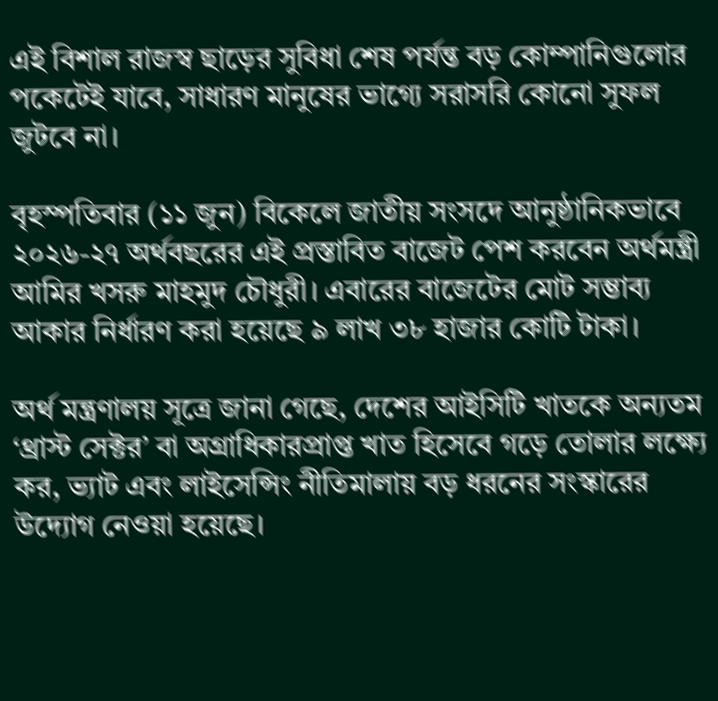এই বিশাল রাজস্ব ছাড়ের সুবিধা শেষ পর্যন্ত বড় কোম্পানিগুলোর পকেটেই যাবে, সাধারণ মানুষের ভাগ্যে সরাসরি কোনো সুফল জুটবে না।

বৃহস্পতিবার (১১ জুন) বিকেলে জাতীয় সংসদে আনুষ্ঠানিকভাবে ২০২৬-২৭ অর্থবছরের এই প্রস্তাবিত বাজেট পেশ করবেন অর্থমন্ত্রী আমির খসরু মাহমুদ চৌধুরী। এবারের বাজেটের মোট সম্ভাব্য আকার নির্ধারণ করা হয়েছে ৯ লাখ ৩৮ হাজার কোটি টাকা।

অর্থ মন্ত্রণালয় সূত্রে জানা গেছে, দেশের আইসিটি খাতকে অন্যতম ‘থ্রাস্ট সেক্টর’ বা অগ্রাধিকারপ্রাপ্ত খাত হিসেবে গড়ে তোলার লক্ষ্যে কর, ভ্যাট এবং লাইসেন্সিং নীতিমালায় বড় ধরনের সংস্কারের উদ্যোগ নেওয়া হয়েছে।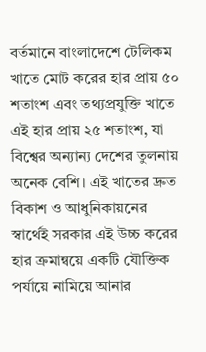বর্তমানে বাংলাদেশে টেলিকম খাতে মোট করের হার প্রায় ৫০ শতাংশ এবং তথ্যপ্রযুক্তি খাতে এই হার প্রায় ২৫ শতাংশ, যা বিশ্বের অন্যান্য দেশের তুলনায় অনেক বেশি। এই খাতের দ্রুত বিকাশ ও আধুনিকায়নের স্বার্থেই সরকার এই উচ্চ করের হার ক্রমান্বয়ে একটি যৌক্তিক পর্যায়ে নামিয়ে আনার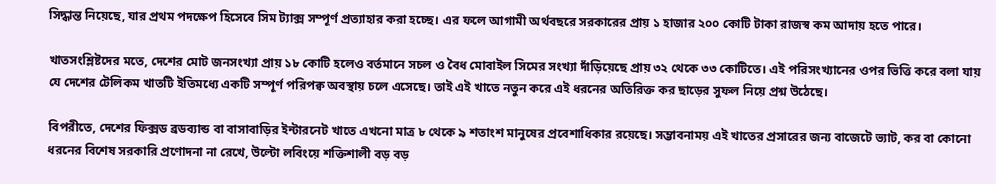সিদ্ধান্ত নিয়েছে, যার প্রথম পদক্ষেপ হিসেবে সিম ট্যাক্স সম্পূর্ণ প্রত্যাহার করা হচ্ছে। এর ফলে আগামী অর্থবছরে সরকারের প্রায় ১ হাজার ২০০ কোটি টাকা রাজস্ব কম আদায় হতে পারে।

খাতসংশ্লিষ্টদের মতে, দেশের মোট জনসংখ্যা প্রায় ১৮ কোটি হলেও বর্তমানে সচল ও বৈধ মোবাইল সিমের সংখ্যা দাঁড়িয়েছে প্রায় ৩২ থেকে ৩৩ কোটিতে। এই পরিসংখ্যানের ওপর ভিত্তি করে বলা যায় যে দেশের টেলিকম খাতটি ইতিমধ্যে একটি সম্পূর্ণ পরিপক্ব অবস্থায় চলে এসেছে। তাই এই খাতে নতুন করে এই ধরনের অতিরিক্ত কর ছাড়ের সুফল নিয়ে প্রশ্ন উঠেছে।

বিপরীতে, দেশের ফিক্সড ব্রডব্যান্ড বা বাসাবাড়ির ইন্টারনেট খাতে এখনো মাত্র ৮ থেকে ৯ শতাংশ মানুষের প্রবেশাধিকার রয়েছে। সম্ভাবনাময় এই খাতের প্রসারের জন্য বাজেটে ভ্যাট, কর বা কোনো ধরনের বিশেষ সরকারি প্রণোদনা না রেখে, উল্টো লবিংয়ে শক্তিশালী বড় বড়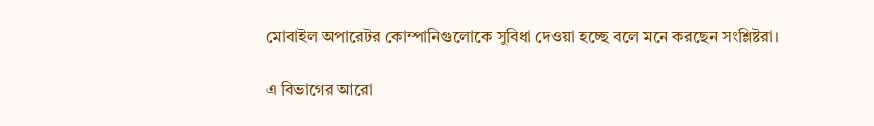মোবাইল অপারেটর কোম্পানিগুলোকে সুবিধা দেওয়া হচ্ছে বলে মনে করছেন সংশ্লিষ্টরা।

এ বিভাগের আরো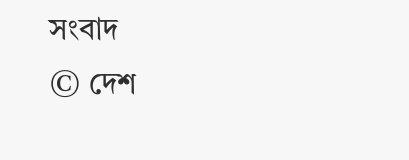সংবাদ
© দেশ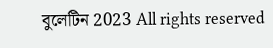বুলেটিন 2023 All rights reserved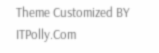Theme Customized BY ITPolly.Com